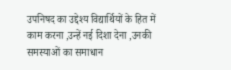उपनिषद का उद्देश्य विद्यार्थियों के हित में काम करना ,उन्हें नई दिशा देना ,उनकी समस्याओं का समाधान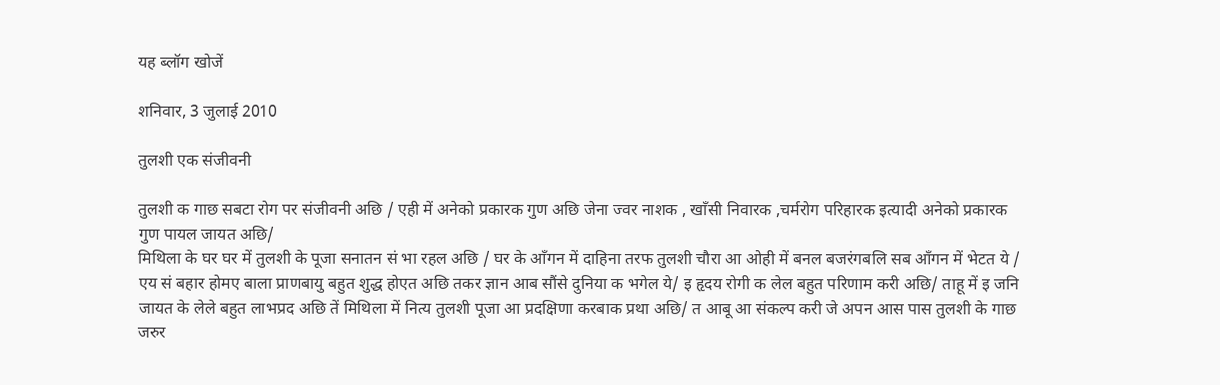यह ब्लॉग खोजें

शनिवार, 3 जुलाई 2010

तुलशी एक संजीवनी

तुलशी क गाछ सबटा रोग पर संजीवनी अछि / एही में अनेको प्रकारक गुण अछि जेना ज्वर नाशक , खाँसी निवारक ,चर्मरोग परिहारक इत्यादी अनेको प्रकारक गुण पायल जायत अछि/
मिथिला के घर घर में तुलशी के पूजा सनातन सं भा रहल अछि / घर के आँगन में दाहिना तरफ तुलशी चौरा आ ओही में बनल बजरंगबलि सब आँगन में भेटत ये / एय सं बहार होमए बाला प्राणबायु बहुत शुद्ध होएत अछि तकर ज्ञान आब सौंसे दुनिया क भगेल ये/ इ हृदय रोगी क लेल बहुत परिणाम करी अछि/ ताहू में इ जनि जायत के लेले बहुत लाभप्रद अछि तें मिथिला में नित्य तुलशी पूजा आ प्रदक्षिणा करबाक प्रथा अछि/ त आबू आ संकल्प करी जे अपन आस पास तुलशी के गाछ जरुर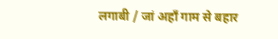लगाबी / जां अहाँ गाम से बहार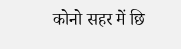कोनो सहर में छि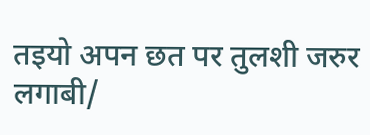तइयो अपन छत पर तुलशी जरुर लगाबी/